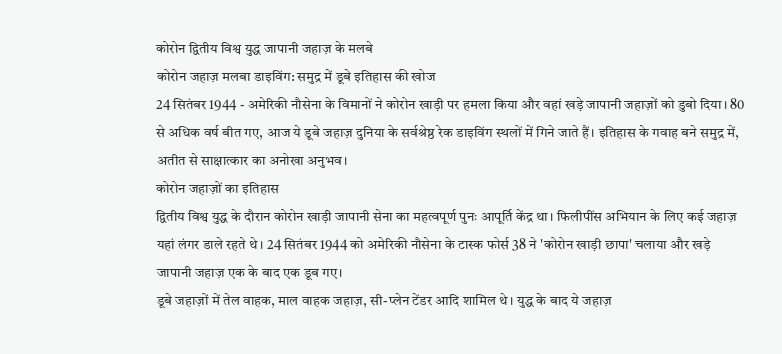कोरोन द्वितीय विश्व युद्ध जापानी जहाज़ के मलबे
कोरोन जहाज़ मलबा डाइविंग: समुद्र में डूबे इतिहास की खोज
24 सितंबर 1944 - अमेरिकी नौसेना के विमानों ने कोरोन खाड़ी पर हमला किया और वहां खड़े जापानी जहाज़ों को डुबो दिया। 80 से अधिक वर्ष बीत गए, आज ये डूबे जहाज़ दुनिया के सर्वश्रेष्ठ रेक डाइविंग स्थलों में गिने जाते हैं। इतिहास के गवाह बने समुद्र में, अतीत से साक्षात्कार का अनोखा अनुभव।
कोरोन जहाज़ों का इतिहास
द्वितीय विश्व युद्ध के दौरान कोरोन खाड़ी जापानी सेना का महत्वपूर्ण पुनः आपूर्ति केंद्र था। फिलीपींस अभियान के लिए कई जहाज़ यहां लंगर डाले रहते थे। 24 सितंबर 1944 को अमेरिकी नौसेना के टास्क फोर्स 38 ने 'कोरोन खाड़ी छापा' चलाया और खड़े जापानी जहाज़ एक के बाद एक डूब गए।
डूबे जहाज़ों में तेल वाहक, माल वाहक जहाज़, सी-प्लेन टेंडर आदि शामिल थे। युद्ध के बाद ये जहाज़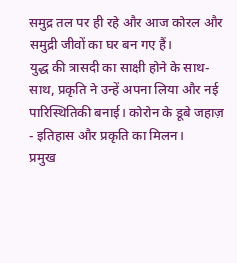समुद्र तल पर ही रहे और आज कोरल और समुद्री जीवों का घर बन गए हैं।
युद्ध की त्रासदी का साक्षी होने के साथ-साथ, प्रकृति ने उन्हें अपना लिया और नई पारिस्थितिकी बनाई। कोरोन के डूबे जहाज़ - इतिहास और प्रकृति का मिलन।
प्रमुख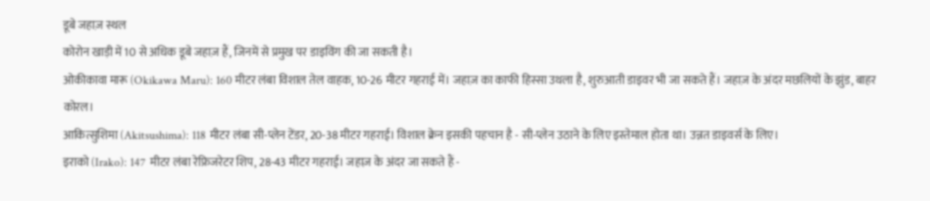डूबे जहाज़ स्थल
कोरोन खाड़ी में 10 से अधिक डूबे जहाज़ हैं, जिनमें से प्रमुख पर डाइविंग की जा सकती है।
ओकीकावा मारू (Okikawa Maru): 160 मीटर लंबा विशाल तेल वाहक, 10-26 मीटर गहराई में। जहाज़ का काफी हिस्सा उथला है, शुरुआती डाइवर भी जा सकते हैं। जहाज़ के अंदर मछलियों के झुंड, बाहर कोरल।
आकित्सुशिमा (Akitsushima): 118 मीटर लंबा सी-प्लेन टेंडर, 20-38 मीटर गहराई। विशाल क्रेन इसकी पहचान है - सी-प्लेन उठाने के लिए इस्तेमाल होता था। उन्नत डाइवर्स के लिए।
इराको (Irako): 147 मीटर लंबा रेफ्रिजरेटर शिप, 28-43 मीटर गहराई। जहाज़ के अंदर जा सकते हैं -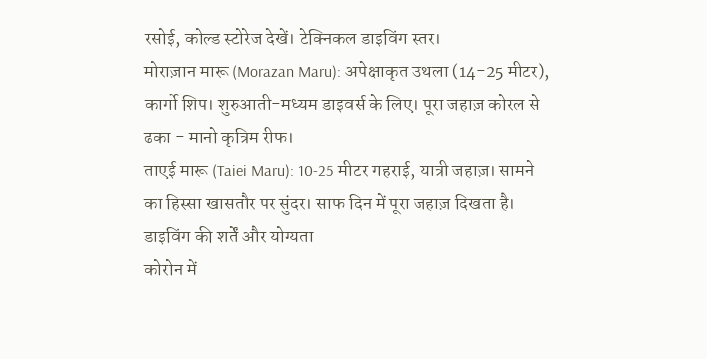रसोई, कोल्ड स्टोरेज देखें। टेक्निकल डाइविंग स्तर।
मोराज़ान मारू (Morazan Maru): अपेक्षाकृत उथला (14-25 मीटर), कार्गो शिप। शुरुआती-मध्यम डाइवर्स के लिए। पूरा जहाज़ कोरल से ढका - मानो कृत्रिम रीफ।
ताएई मारू (Taiei Maru): 10-25 मीटर गहराई, यात्री जहाज़। सामने का हिस्सा खासतौर पर सुंदर। साफ दिन में पूरा जहाज़ दिखता है।
डाइविंग की शर्तें और योग्यता
कोरोन में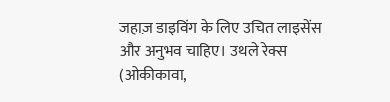जहाज़ डाइविंग के लिए उचित लाइसेंस और अनुभव चाहिए। उथले रेक्स (ओकीकावा,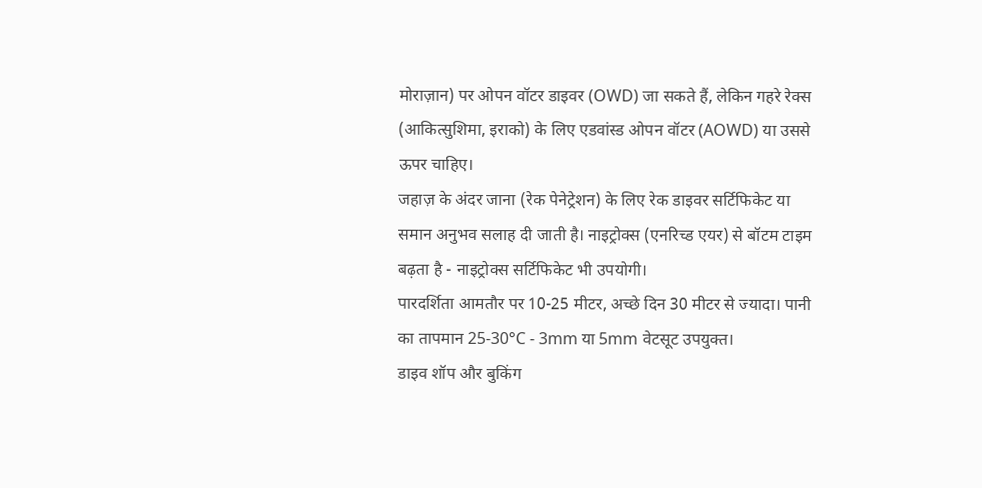मोराज़ान) पर ओपन वॉटर डाइवर (OWD) जा सकते हैं, लेकिन गहरे रेक्स (आकित्सुशिमा, इराको) के लिए एडवांस्ड ओपन वॉटर (AOWD) या उससे ऊपर चाहिए।
जहाज़ के अंदर जाना (रेक पेनेट्रेशन) के लिए रेक डाइवर सर्टिफिकेट या समान अनुभव सलाह दी जाती है। नाइट्रोक्स (एनरिच्ड एयर) से बॉटम टाइम बढ़ता है - नाइट्रोक्स सर्टिफिकेट भी उपयोगी।
पारदर्शिता आमतौर पर 10-25 मीटर, अच्छे दिन 30 मीटर से ज्यादा। पानी का तापमान 25-30°C - 3mm या 5mm वेटसूट उपयुक्त।
डाइव शॉप और बुकिंग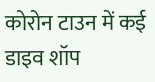कोरोन टाउन में कई डाइव शॉप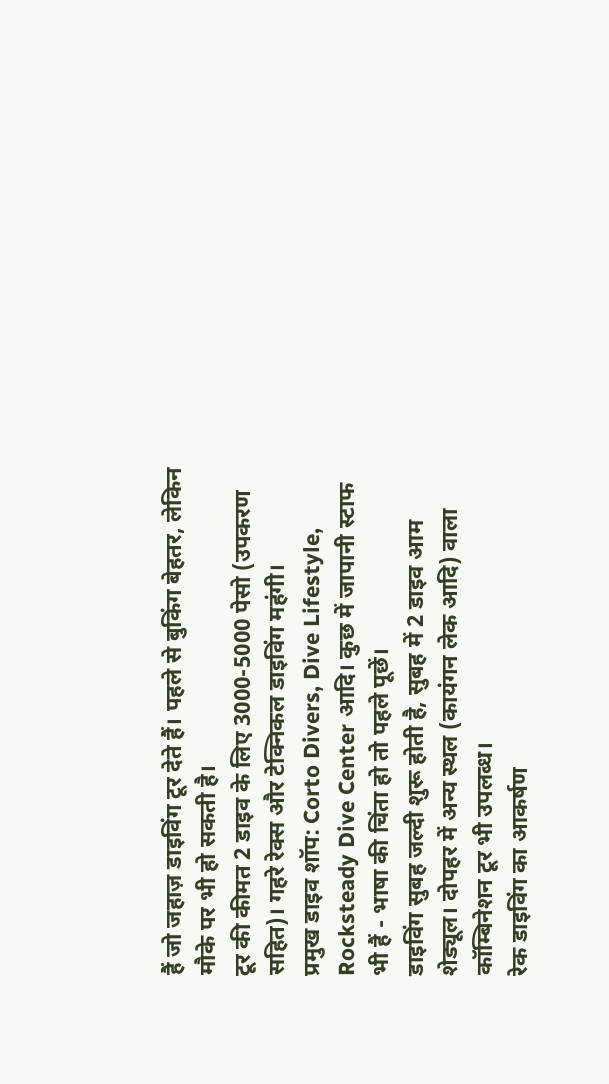हैं जो जहाज़ डाइविंग टूर देते हैं। पहले से बुकिंग बेहतर, लेकिन मौके पर भी हो सकती है।
टूर की कीमत 2 डाइव के लिए 3000-5000 पेसो (उपकरण सहित)। गहरे रेक्स और टेक्निकल डाइविंग महंगी।
प्रमुख डाइव शॉप: Corto Divers, Dive Lifestyle, Rocksteady Dive Center आदि। कुछ में जापानी स्टाफ भी हैं - भाषा की चिंता हो तो पहले पूछें।
डाइविंग सुबह जल्दी शुरू होती है, सुबह में 2 डाइव आम शेड्यूल। दोपहर में अन्य स्थल (कायंगन लेक आदि) वाला कॉम्बिनेशन टूर भी उपलब्ध।
रेक डाइविंग का आकर्षण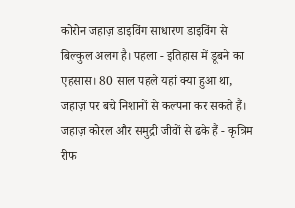कोरोन जहाज़ डाइविंग साधारण डाइविंग से बिल्कुल अलग है। पहला - इतिहास में डूबने का एहसास। 80 साल पहले यहां क्या हुआ था, जहाज़ पर बचे निशानों से कल्पना कर सकते हैं।
जहाज़ कोरल और समुद्री जीवों से ढके हैं - कृत्रिम रीफ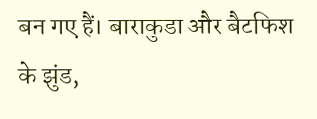बन गए हैं। बाराकुडा और बैटफिश के झुंड,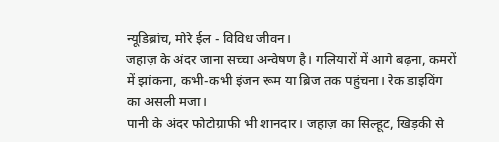न्यूडिब्रांच, मोरे ईल - विविध जीवन।
जहाज़ के अंदर जाना सच्चा अन्वेषण है। गलियारों में आगे बढ़ना, कमरों में झांकना, कभी-कभी इंजन रूम या ब्रिज तक पहुंचना। रेक डाइविंग का असली मजा।
पानी के अंदर फोटोग्राफी भी शानदार। जहाज़ का सिल्हूट, खिड़की से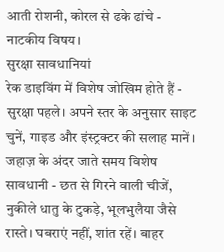आती रोशनी, कोरल से ढके ढांचे - नाटकीय विषय।
सुरक्षा सावधानियां
रेक डाइविंग में विशेष जोखिम होते हैं - सुरक्षा पहले। अपने स्तर के अनुसार साइट चुनें, गाइड और इंस्ट्रक्टर की सलाह मानें।
जहाज़ के अंदर जाते समय विशेष सावधानी - छत से गिरने वाली चीजें, नुकीले धातु के टुकड़े, भूलभुलैया जैसे रास्ते। घबराएं नहीं, शांत रहें। बाहर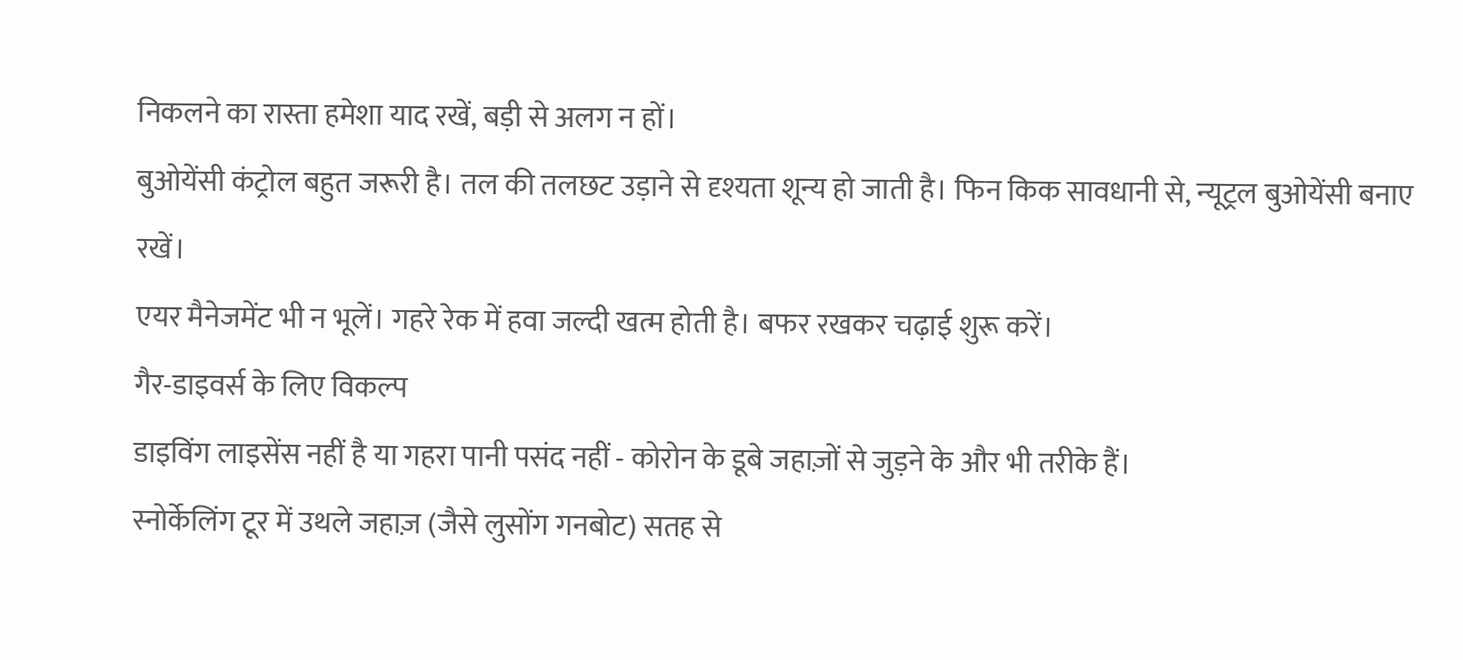निकलने का रास्ता हमेशा याद रखें, बड़ी से अलग न हों।
बुओयेंसी कंट्रोल बहुत जरूरी है। तल की तलछट उड़ाने से दृश्यता शून्य हो जाती है। फिन किक सावधानी से, न्यूट्रल बुओयेंसी बनाए रखें।
एयर मैनेजमेंट भी न भूलें। गहरे रेक में हवा जल्दी खत्म होती है। बफर रखकर चढ़ाई शुरू करें।
गैर-डाइवर्स के लिए विकल्प
डाइविंग लाइसेंस नहीं है या गहरा पानी पसंद नहीं - कोरोन के डूबे जहाज़ों से जुड़ने के और भी तरीके हैं।
स्नोर्केलिंग टूर में उथले जहाज़ (जैसे लुसोंग गनबोट) सतह से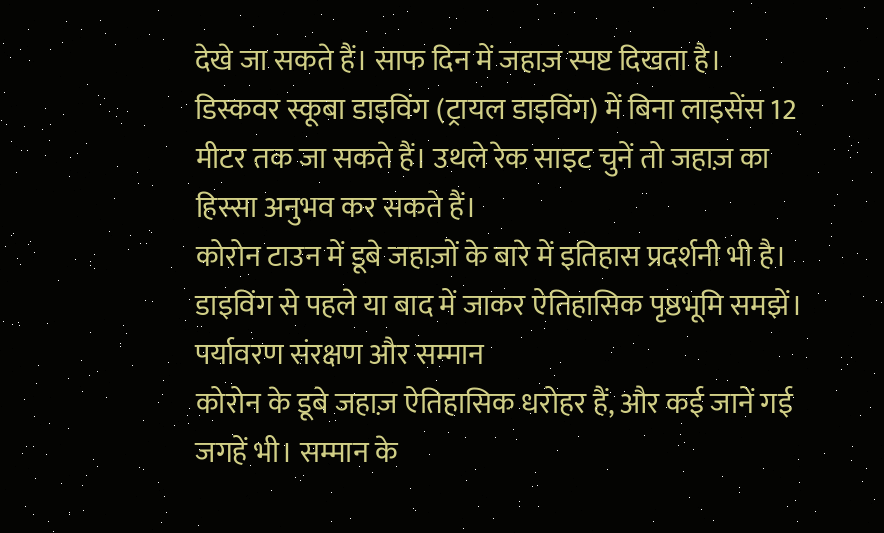देखे जा सकते हैं। साफ दिन में जहाज़ स्पष्ट दिखता है।
डिस्कवर स्कूबा डाइविंग (ट्रायल डाइविंग) में बिना लाइसेंस 12 मीटर तक जा सकते हैं। उथले रेक साइट चुनें तो जहाज़ का हिस्सा अनुभव कर सकते हैं।
कोरोन टाउन में डूबे जहाज़ों के बारे में इतिहास प्रदर्शनी भी है। डाइविंग से पहले या बाद में जाकर ऐतिहासिक पृष्ठभूमि समझें।
पर्यावरण संरक्षण और सम्मान
कोरोन के डूबे जहाज़ ऐतिहासिक धरोहर हैं, और कई जानें गई जगहें भी। सम्मान के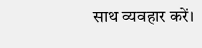साथ व्यवहार करें।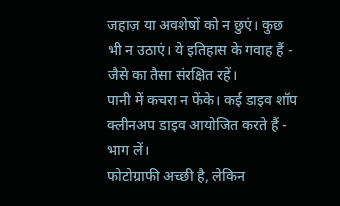जहाज़ या अवशेषों को न छुएं। कुछ भी न उठाएं। ये इतिहास के गवाह हैं - जैसे का तैसा संरक्षित रहें।
पानी में कचरा न फेंके। कई डाइव शॉप क्लीनअप डाइव आयोजित करते हैं - भाग लें।
फोटोग्राफी अच्छी है, लेकिन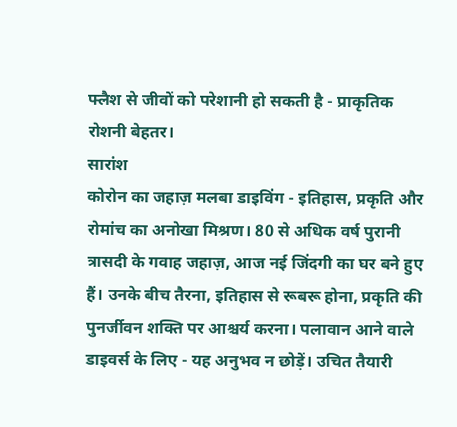फ्लैश से जीवों को परेशानी हो सकती है - प्राकृतिक रोशनी बेहतर।
सारांश
कोरोन का जहाज़ मलबा डाइविंग - इतिहास, प्रकृति और रोमांच का अनोखा मिश्रण। 80 से अधिक वर्ष पुरानी त्रासदी के गवाह जहाज़, आज नई जिंदगी का घर बने हुए हैं। उनके बीच तैरना, इतिहास से रूबरू होना, प्रकृति की पुनर्जीवन शक्ति पर आश्चर्य करना। पलावान आने वाले डाइवर्स के लिए - यह अनुभव न छोड़ें। उचित तैयारी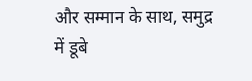और सम्मान के साथ, समुद्र में डूबे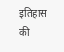इतिहास की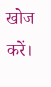खोज करें।